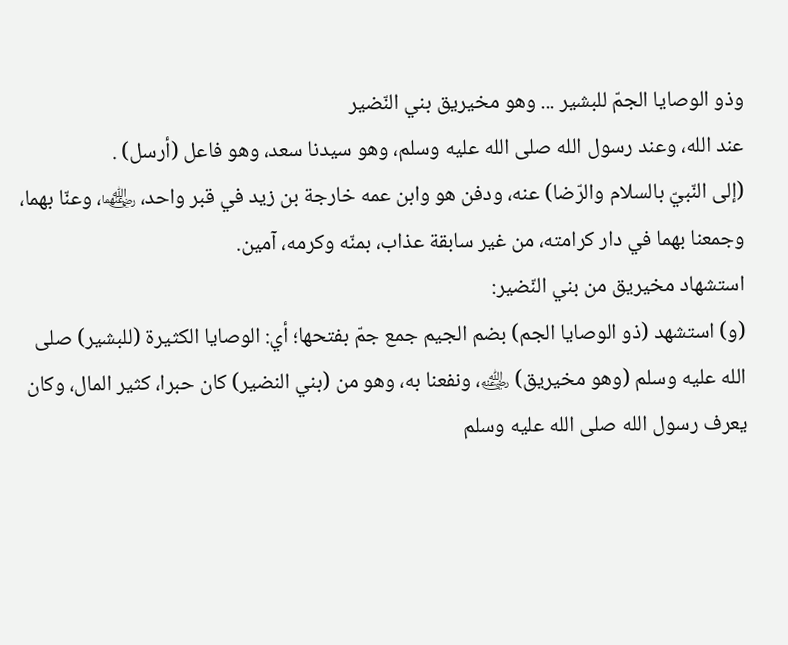وذو الوصايا الجمّ للبشير ... وهو مخيريق بني النّضير
عند الله، وعند رسول الله صلى الله عليه وسلم، وهو سيدنا سعد، وهو فاعل (أرسل) .
(إلى النّبيّ بالسلام والرّضا) عنه، ودفن هو وابن عمه خارجة بن زيد في قبر واحد، ﵄، وعنّا بهما، وجمعنا بهما في دار كرامته، من غير سابقة عذاب، بمنّه وكرمه، آمين.
استشهاد مخيريق من بني النّضير:
(و) استشهد (ذو الوصايا الجم) بضم الجيم جمع جمّ بفتحها؛ أي: الوصايا الكثيرة (للبشير) صلى الله عليه وسلم (وهو مخيريق) ﵁، ونفعنا به، وهو من (بني النضير) كان حبرا، كثير المال، وكان يعرف رسول الله صلى الله عليه وسلم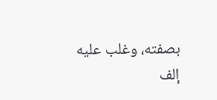بصفته، وغلب عليه إلف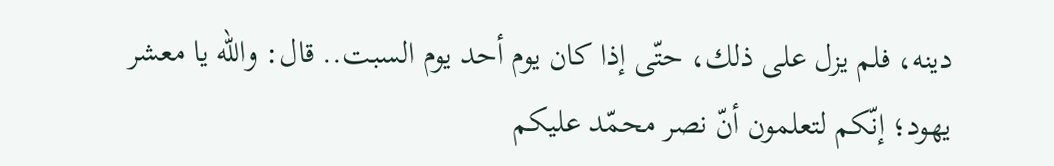دينه، فلم يزل على ذلك، حتّى إذا كان يوم أحد يوم السبت.. قال: والله يا معشر يهود؛ إنّكم لتعلمون أنّ نصر محمّد عليكم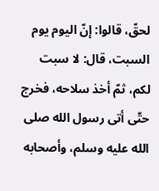لحقّ، قالوا: إنّ اليوم يوم السبت، قال: لا سبت لكم، ثمّ أخذ سلاحه، فخرج حتّى أتى رسول الله صلى الله عليه وسلم، وأصحابه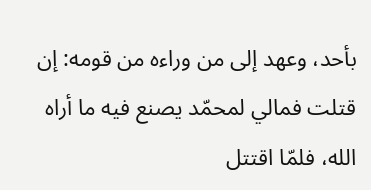بأحد، وعهد إلى من وراءه من قومه: إن قتلت فمالي لمحمّد يصنع فيه ما أراه الله، فلمّا اقتتل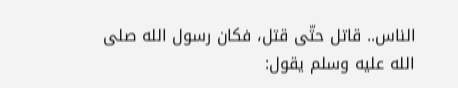الناس.. قاتل حتّى قتل، فكان رسول الله صلى الله عليه وسلم يقول: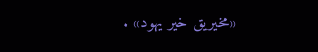«مخيريق خير يهود» .